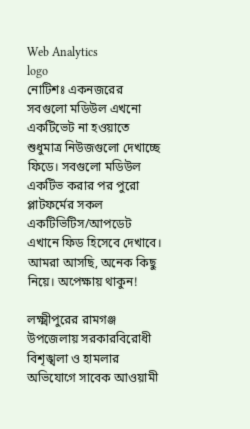Web Analytics
logo
নোটিশঃ একনজরের সবগুলো মডিউল এখনো একটিভেট না হওয়াতে শুধুমাত্র নিউজগুলো দেখাচ্ছে ফিডে। সবগুলো মডিউল একটিভ করার পর পুরো প্লাটফর্মের সকল একটিভিটিস/আপডেট এখানে ফিড হিসেবে দেখাবে। আমরা আসছি, অনেক কিছু নিয়ে। অপেক্ষায় থাকুন!

লক্ষ্মীপুরের রামগঞ্জ উপজেলায় সরকারবিরোধী বিশৃঙ্খলা ও হামলার অভিযোগে সাবেক আওয়ামী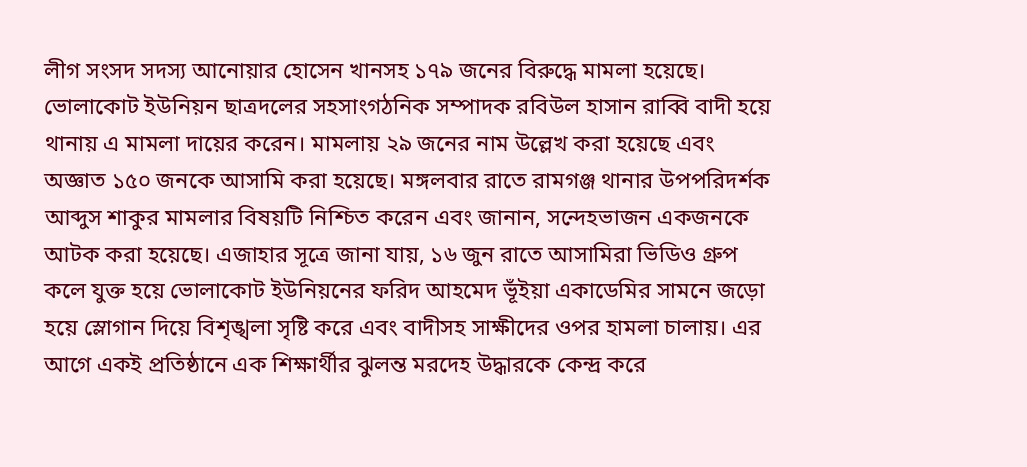লীগ সংসদ সদস্য আনোয়ার হোসেন খানসহ ১৭৯ জনের বিরুদ্ধে মামলা হয়েছে। ভোলাকোট ইউনিয়ন ছাত্রদলের সহসাংগঠনিক সম্পাদক রবিউল হাসান রাব্বি বাদী হয়ে থানায় এ মামলা দায়ের করেন। মামলায় ২৯ জনের নাম উল্লেখ করা হয়েছে এবং অজ্ঞাত ১৫০ জনকে আসামি করা হয়েছে। মঙ্গলবার রাতে রামগঞ্জ থানার উপপরিদর্শক আব্দুস শাকুর মামলার বিষয়টি নিশ্চিত করেন এবং জানান, সন্দেহভাজন একজনকে আটক করা হয়েছে। এজাহার সূত্রে জানা যায়, ১৬ জুন রাতে আসামিরা ভিডিও গ্রুপ কলে যুক্ত হয়ে ভোলাকোট ইউনিয়নের ফরিদ আহমেদ ভূঁইয়া একাডেমির সামনে জড়ো হয়ে স্লোগান দিয়ে বিশৃঙ্খলা সৃষ্টি করে এবং বাদীসহ সাক্ষীদের ওপর হামলা চালায়। এর আগে একই প্রতিষ্ঠানে এক শিক্ষার্থীর ঝুলন্ত মরদেহ উদ্ধারকে কেন্দ্র করে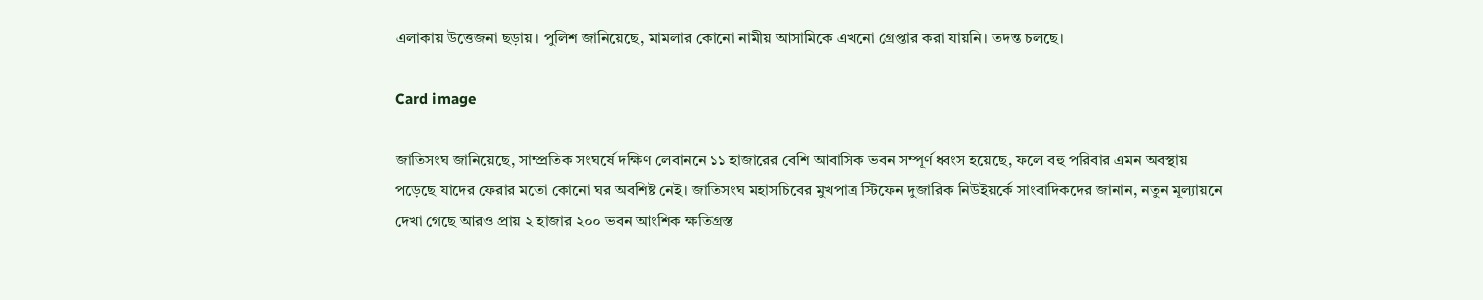এলাকায় উত্তেজনা ছড়ায়। পুলিশ জানিয়েছে, মামলার কোনো নামীয় আসামিকে এখনো গ্রেপ্তার করা যায়নি। তদন্ত চলছে।

Card image

জাতিসংঘ জানিয়েছে, সাম্প্রতিক সংঘর্ষে দক্ষিণ লেবাননে ১১ হাজারের বেশি আবাসিক ভবন সম্পূর্ণ ধ্বংস হয়েছে, ফলে বহু পরিবার এমন অবস্থায় পড়েছে যাদের ফেরার মতো কোনো ঘর অবশিষ্ট নেই। জাতিসংঘ মহাসচিবের মুখপাত্র স্টিফেন দুজারিক নিউইয়র্কে সাংবাদিকদের জানান, নতুন মূল্যায়নে দেখা গেছে আরও প্রায় ২ হাজার ২০০ ভবন আংশিক ক্ষতিগ্রস্ত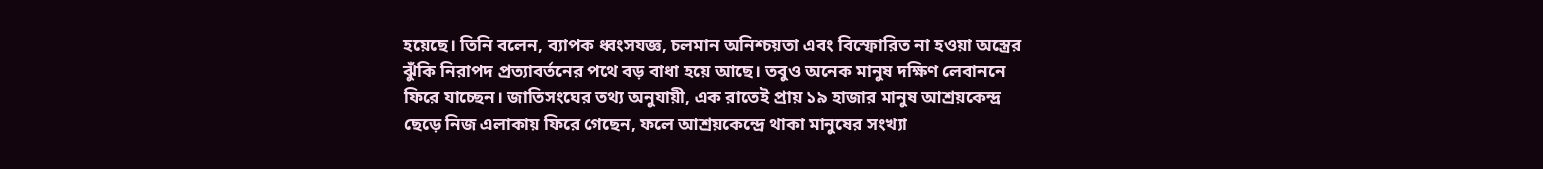হয়েছে। তিনি বলেন, ব্যাপক ধ্বংসযজ্ঞ, চলমান অনিশ্চয়তা এবং বিস্ফোরিত না হওয়া অস্ত্রের ঝুঁকি নিরাপদ প্রত্যাবর্তনের পথে বড় বাধা হয়ে আছে। তবুও অনেক মানুষ দক্ষিণ লেবাননে ফিরে যাচ্ছেন। জাতিসংঘের তথ্য অনুযায়ী, এক রাতেই প্রায় ১৯ হাজার মানুষ আশ্রয়কেন্দ্র ছেড়ে নিজ এলাকায় ফিরে গেছেন, ফলে আশ্রয়কেন্দ্রে থাকা মানুষের সংখ্যা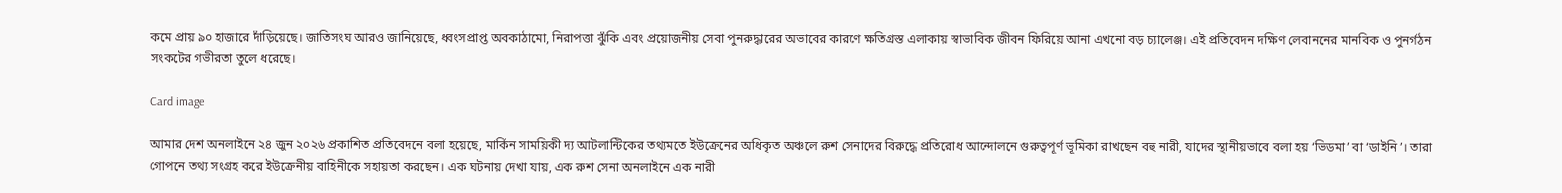কমে প্রায় ৯০ হাজারে দাঁড়িয়েছে। জাতিসংঘ আরও জানিয়েছে, ধ্বংসপ্রাপ্ত অবকাঠামো, নিরাপত্তা ঝুঁকি এবং প্রয়োজনীয় সেবা পুনরুদ্ধারের অভাবের কারণে ক্ষতিগ্রস্ত এলাকায় স্বাভাবিক জীবন ফিরিয়ে আনা এখনো বড় চ্যালেঞ্জ। এই প্রতিবেদন দক্ষিণ লেবাননের মানবিক ও পুনর্গঠন সংকটের গভীরতা তুলে ধরেছে।

Card image

আমার দেশ অনলাইনে ২৪ জুন ২০২৬ প্রকাশিত প্রতিবেদনে বলা হয়েছে, মার্কিন সাময়িকী দ্য আটলান্টিকের তথ্যমতে ইউক্রেনের অধিকৃত অঞ্চলে রুশ সেনাদের বিরুদ্ধে প্রতিরোধ আন্দোলনে গুরুত্বপূর্ণ ভূমিকা রাখছেন বহু নারী, যাদের স্থানীয়ভাবে বলা হয় ‘ভিডমা’ বা ‘ডাইনি’। তারা গোপনে তথ্য সংগ্রহ করে ইউক্রেনীয় বাহিনীকে সহায়তা করছেন। এক ঘটনায় দেখা যায়, এক রুশ সেনা অনলাইনে এক নারী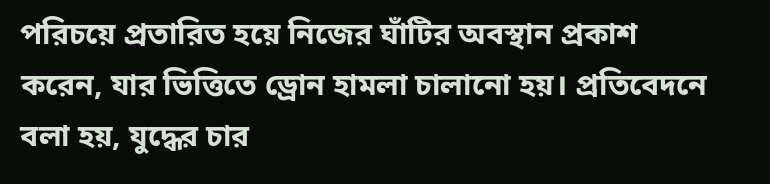পরিচয়ে প্রতারিত হয়ে নিজের ঘাঁটির অবস্থান প্রকাশ করেন, যার ভিত্তিতে ড্রোন হামলা চালানো হয়। প্রতিবেদনে বলা হয়, যুদ্ধের চার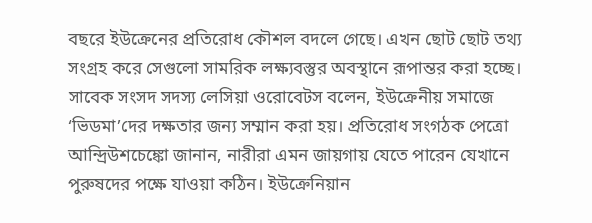বছরে ইউক্রেনের প্রতিরোধ কৌশল বদলে গেছে। এখন ছোট ছোট তথ্য সংগ্রহ করে সেগুলো সামরিক লক্ষ্যবস্তুর অবস্থানে রূপান্তর করা হচ্ছে। সাবেক সংসদ সদস্য লেসিয়া ওরোবেটস বলেন, ইউক্রেনীয় সমাজে ‘ভিডমা’দের দক্ষতার জন্য সম্মান করা হয়। প্রতিরোধ সংগঠক পেত্রো আন্দ্রিউশচেঙ্কো জানান, নারীরা এমন জায়গায় যেতে পারেন যেখানে পুরুষদের পক্ষে যাওয়া কঠিন। ইউক্রেনিয়ান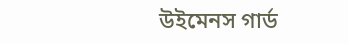উইমেনস গার্ড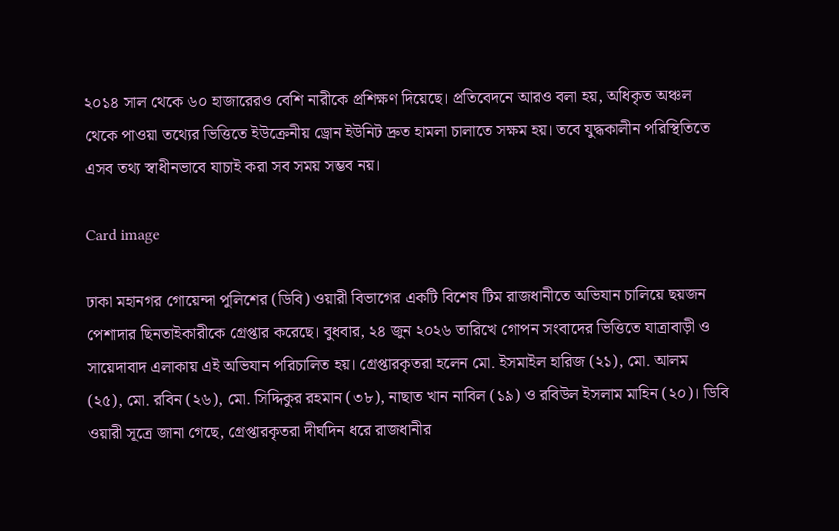২০১৪ সাল থেকে ৬০ হাজারেরও বেশি নারীকে প্রশিক্ষণ দিয়েছে। প্রতিবেদনে আরও বলা হয়, অধিকৃত অঞ্চল থেকে পাওয়া তথ্যের ভিত্তিতে ইউক্রেনীয় ড্রোন ইউনিট দ্রুত হামলা চালাতে সক্ষম হয়। তবে যুদ্ধকালীন পরিস্থিতিতে এসব তথ্য স্বাধীনভাবে যাচাই করা সব সময় সম্ভব নয়।

Card image

ঢাকা মহানগর গোয়েন্দা পুলিশের (ডিবি) ওয়ারী বিভাগের একটি বিশেষ টিম রাজধানীতে অভিযান চালিয়ে ছয়জন পেশাদার ছিনতাইকারীকে গ্রেপ্তার করেছে। বুধবার, ২৪ জুন ২০২৬ তারিখে গোপন সংবাদের ভিত্তিতে যাত্রাবাড়ী ও সায়েদাবাদ এলাকায় এই অভিযান পরিচালিত হয়। গ্রেপ্তারকৃতরা হলেন মো. ইসমাইল হারিজ (২১), মো. আলম (২৫), মো. রবিন (২৬), মো. সিদ্দিকুর রহমান (৩৮), নাছাত খান নাবিল (১৯) ও রবিউল ইসলাম মাহিন (২০)। ডিবি ওয়ারী সূত্রে জানা গেছে, গ্রেপ্তারকৃতরা দীর্ঘদিন ধরে রাজধানীর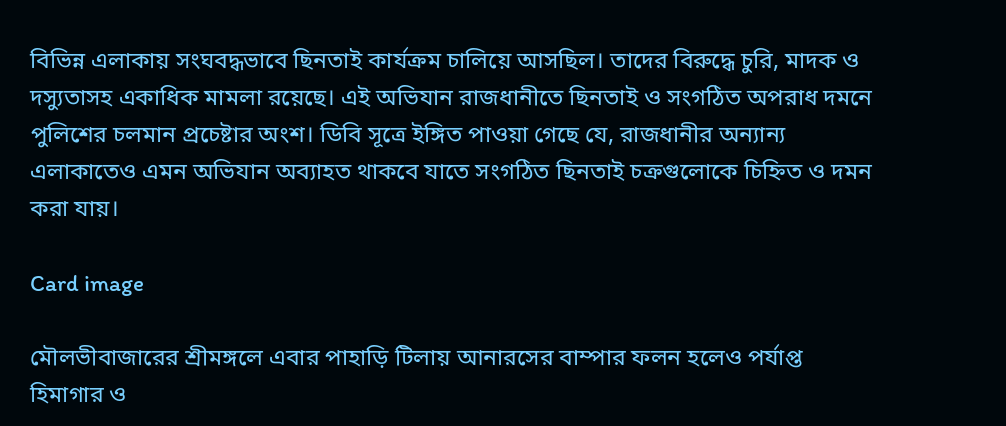বিভিন্ন এলাকায় সংঘবদ্ধভাবে ছিনতাই কার্যক্রম চালিয়ে আসছিল। তাদের বিরুদ্ধে চুরি, মাদক ও দস্যুতাসহ একাধিক মামলা রয়েছে। এই অভিযান রাজধানীতে ছিনতাই ও সংগঠিত অপরাধ দমনে পুলিশের চলমান প্রচেষ্টার অংশ। ডিবি সূত্রে ইঙ্গিত পাওয়া গেছে যে, রাজধানীর অন্যান্য এলাকাতেও এমন অভিযান অব্যাহত থাকবে যাতে সংগঠিত ছিনতাই চক্রগুলোকে চিহ্নিত ও দমন করা যায়।

Card image

মৌলভীবাজারের শ্রীমঙ্গলে এবার পাহাড়ি টিলায় আনারসের বাম্পার ফলন হলেও পর্যাপ্ত হিমাগার ও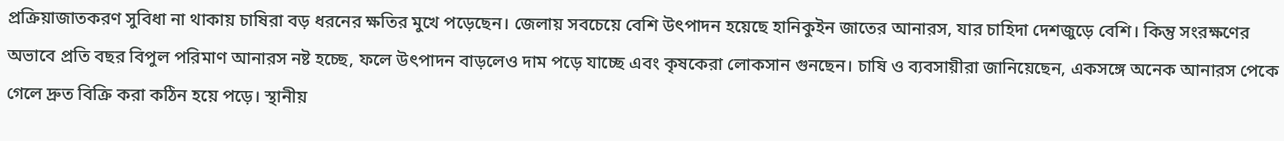প্রক্রিয়াজাতকরণ সুবিধা না থাকায় চাষিরা বড় ধরনের ক্ষতির মুখে পড়েছেন। জেলায় সবচেয়ে বেশি উৎপাদন হয়েছে হানিকুইন জাতের আনারস, যার চাহিদা দেশজুড়ে বেশি। কিন্তু সংরক্ষণের অভাবে প্রতি বছর বিপুল পরিমাণ আনারস নষ্ট হচ্ছে, ফলে উৎপাদন বাড়লেও দাম পড়ে যাচ্ছে এবং কৃষকেরা লোকসান গুনছেন। চাষি ও ব্যবসায়ীরা জানিয়েছেন, একসঙ্গে অনেক আনারস পেকে গেলে দ্রুত বিক্রি করা কঠিন হয়ে পড়ে। স্থানীয়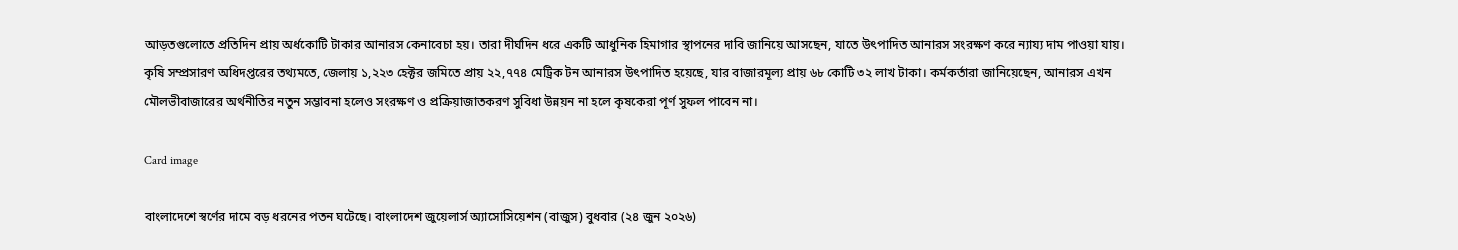আড়তগুলোতে প্রতিদিন প্রায় অর্ধকোটি টাকার আনারস কেনাবেচা হয়। তারা দীর্ঘদিন ধরে একটি আধুনিক হিমাগার স্থাপনের দাবি জানিয়ে আসছেন, যাতে উৎপাদিত আনারস সংরক্ষণ করে ন্যায্য দাম পাওয়া যায়। কৃষি সম্প্রসারণ অধিদপ্তরের তথ্যমতে, জেলায় ১,২২৩ হেক্টর জমিতে প্রায় ২২,৭৭৪ মেট্রিক টন আনারস উৎপাদিত হয়েছে, যার বাজারমূল্য প্রায় ৬৮ কোটি ৩২ লাখ টাকা। কর্মকর্তারা জানিয়েছেন, আনারস এখন মৌলভীবাজারের অর্থনীতির নতুন সম্ভাবনা হলেও সংরক্ষণ ও প্রক্রিয়াজাতকরণ সুবিধা উন্নয়ন না হলে কৃষকেরা পূর্ণ সুফল পাবেন না।

Card image

বাংলাদেশে স্বর্ণের দামে বড় ধরনের পতন ঘটেছে। বাংলাদেশ জুয়েলার্স অ্যাসোসিয়েশন (বাজুস) বুধবার (২৪ জুন ২০২৬)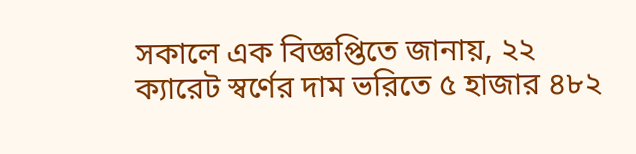সকালে এক বিজ্ঞপ্তিতে জানায়, ২২ ক্যারেট স্বর্ণের দাম ভরিতে ৫ হাজার ৪৮২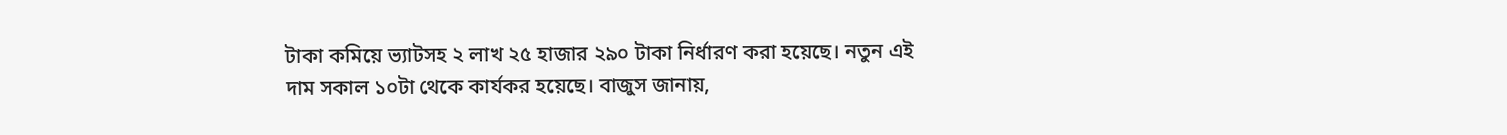টাকা কমিয়ে ভ্যাটসহ ২ লাখ ২৫ হাজার ২৯০ টাকা নির্ধারণ করা হয়েছে। নতুন এই দাম সকাল ১০টা থেকে কার্যকর হয়েছে। বাজুস জানায়,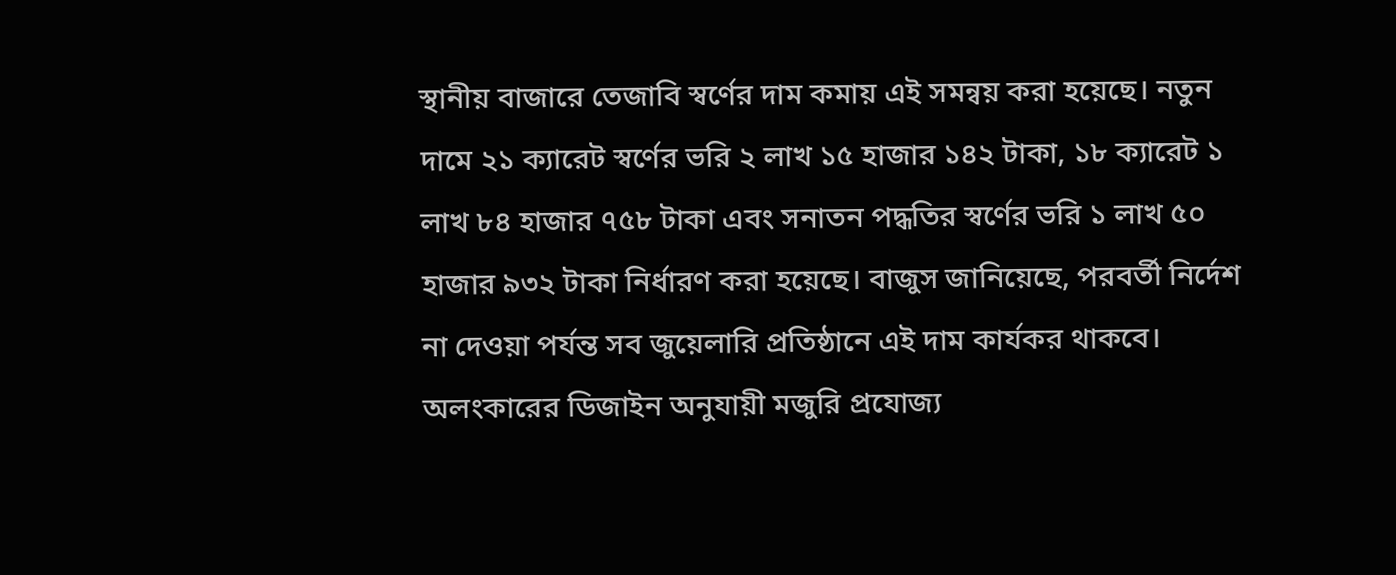স্থানীয় বাজারে তেজাবি স্বর্ণের দাম কমায় এই সমন্বয় করা হয়েছে। নতুন দামে ২১ ক্যারেট স্বর্ণের ভরি ২ লাখ ১৫ হাজার ১৪২ টাকা, ১৮ ক্যারেট ১ লাখ ৮৪ হাজার ৭৫৮ টাকা এবং সনাতন পদ্ধতির স্বর্ণের ভরি ১ লাখ ৫০ হাজার ৯৩২ টাকা নির্ধারণ করা হয়েছে। বাজুস জানিয়েছে, পরবর্তী নির্দেশ না দেওয়া পর্যন্ত সব জুয়েলারি প্রতিষ্ঠানে এই দাম কার্যকর থাকবে। অলংকারের ডিজাইন অনুযায়ী মজুরি প্রযোজ্য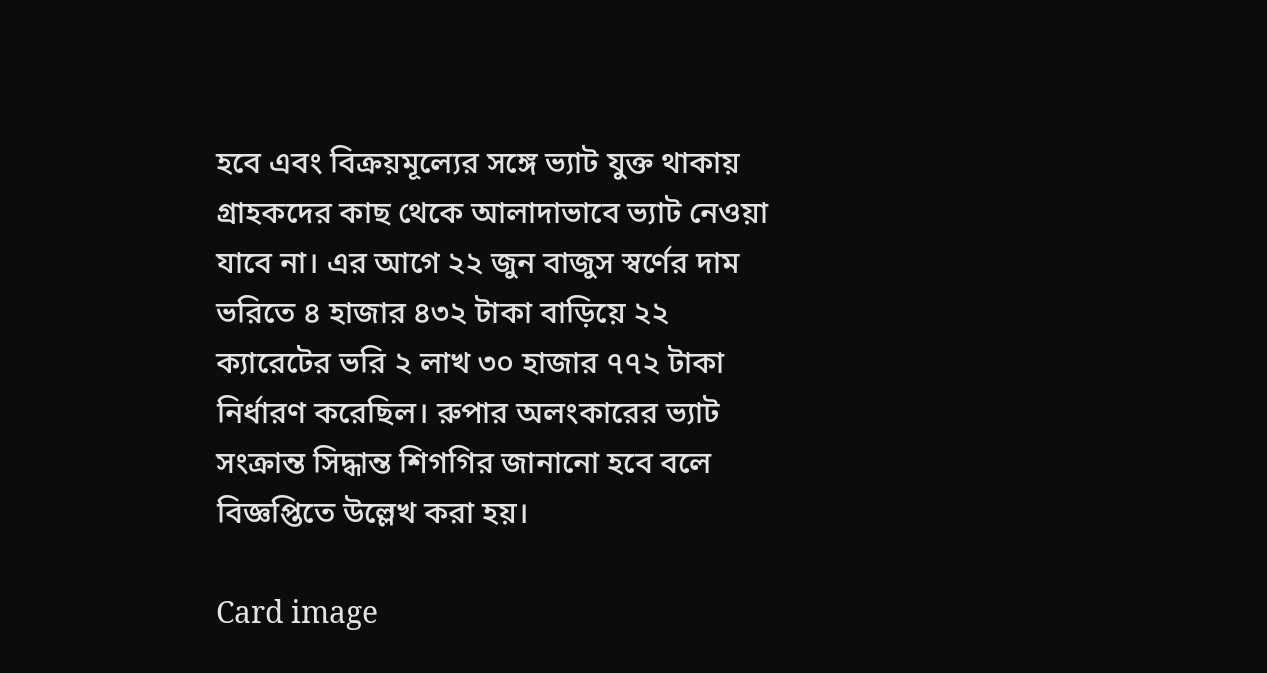হবে এবং বিক্রয়মূল্যের সঙ্গে ভ্যাট যুক্ত থাকায় গ্রাহকদের কাছ থেকে আলাদাভাবে ভ্যাট নেওয়া যাবে না। এর আগে ২২ জুন বাজুস স্বর্ণের দাম ভরিতে ৪ হাজার ৪৩২ টাকা বাড়িয়ে ২২ ক্যারেটের ভরি ২ লাখ ৩০ হাজার ৭৭২ টাকা নির্ধারণ করেছিল। রুপার অলংকারের ভ্যাট সংক্রান্ত সিদ্ধান্ত শিগগির জানানো হবে বলে বিজ্ঞপ্তিতে উল্লেখ করা হয়।

Card image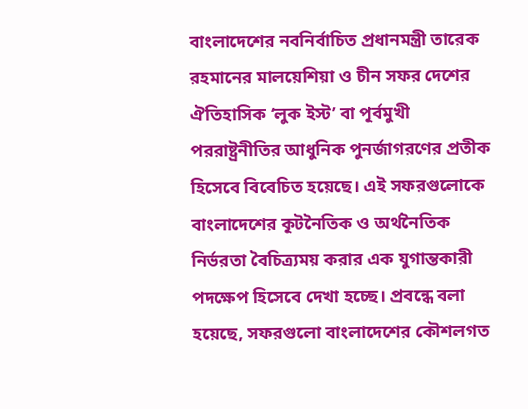বাংলাদেশের নবনির্বাচিত প্রধানমন্ত্রী তারেক রহমানের মালয়েশিয়া ও চীন সফর দেশের ঐতিহাসিক ‘লুক ইস্ট’ বা পূর্বমুখী পররাষ্ট্রনীতির আধুনিক পুনর্জাগরণের প্রতীক হিসেবে বিবেচিত হয়েছে। এই সফরগুলোকে বাংলাদেশের কূটনৈতিক ও অর্থনৈতিক নির্ভরতা বৈচিত্র্যময় করার এক যুগান্তকারী পদক্ষেপ হিসেবে দেখা হচ্ছে। প্রবন্ধে বলা হয়েছে, সফরগুলো বাংলাদেশের কৌশলগত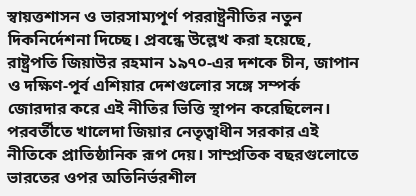স্বায়ত্তশাসন ও ভারসাম্যপূর্ণ পররাষ্ট্রনীতির নতুন দিকনির্দেশনা দিচ্ছে। প্রবন্ধে উল্লেখ করা হয়েছে, রাষ্ট্রপতি জিয়াউর রহমান ১৯৭০-এর দশকে চীন, জাপান ও দক্ষিণ-পূর্ব এশিয়ার দেশগুলোর সঙ্গে সম্পর্ক জোরদার করে এই নীতির ভিত্তি স্থাপন করেছিলেন। পরবর্তীতে খালেদা জিয়ার নেতৃত্বাধীন সরকার এই নীতিকে প্রাতিষ্ঠানিক রূপ দেয়। সাম্প্রতিক বছরগুলোতে ভারতের ওপর অতিনির্ভরশীল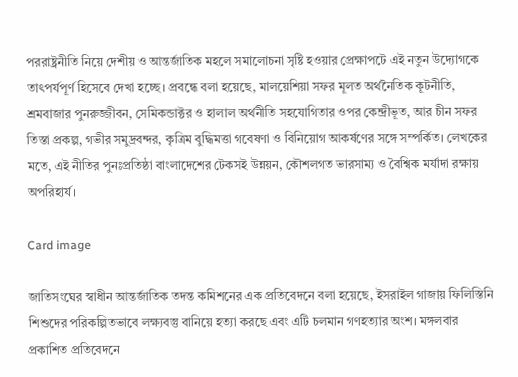পররাষ্ট্রনীতি নিয়ে দেশীয় ও আন্তর্জাতিক মহলে সমালোচনা সৃষ্টি হওয়ার প্রেক্ষাপটে এই নতুন উদ্যোগকে তাৎপর্যপূর্ণ হিসেবে দেখা হচ্ছে। প্রবন্ধে বলা হয়েছে, মালয়েশিয়া সফর মূলত অর্থনৈতিক কূটনীতি, শ্রমবাজার পুনরুজ্জীবন, সেমিকন্ডাক্টর ও হালাল অর্থনীতি সহযোগিতার ওপর কেন্দ্রীভূত, আর চীন সফর তিস্তা প্রকল্প, গভীর সমুদ্রবন্দর, কৃত্রিম বুদ্ধিমত্তা গবেষণা ও বিনিয়োগ আকর্ষণের সঙ্গে সম্পর্কিত। লেখকের মতে, এই নীতির পুনঃপ্রতিষ্ঠা বাংলাদেশের টেকসই উন্নয়ন, কৌশলগত ভারসাম্য ও বৈশ্বিক মর্যাদা রক্ষায় অপরিহার্য।

Card image

জাতিসংঘের স্বাধীন আন্তর্জাতিক তদন্ত কমিশনের এক প্রতিবেদনে বলা হয়েছে, ইসরাইল গাজায় ফিলিস্তিনি শিশুদের পরিকল্পিতভাবে লক্ষ্যবস্তু বানিয়ে হত্যা করছে এবং এটি চলমান গণহত্যার অংশ। মঙ্গলবার প্রকাশিত প্রতিবেদনে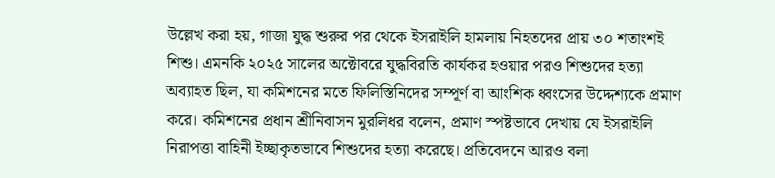উল্লেখ করা হয়, গাজা যুদ্ধ শুরুর পর থেকে ইসরাইলি হামলায় নিহতদের প্রায় ৩০ শতাংশই শিশু। এমনকি ২০২৫ সালের অক্টোবরে যুদ্ধবিরতি কার্যকর হওয়ার পরও শিশুদের হত্যা অব্যাহত ছিল, যা কমিশনের মতে ফিলিস্তিনিদের সম্পূর্ণ বা আংশিক ধ্বংসের উদ্দেশ্যকে প্রমাণ করে। কমিশনের প্রধান শ্রীনিবাসন মুরলিধর বলেন, প্রমাণ স্পষ্টভাবে দেখায় যে ইসরাইলি নিরাপত্তা বাহিনী ইচ্ছাকৃতভাবে শিশুদের হত্যা করেছে। প্রতিবেদনে আরও বলা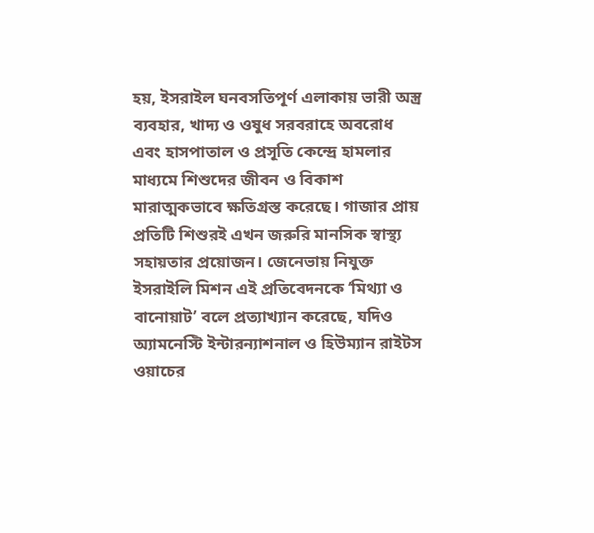হয়, ইসরাইল ঘনবসতিপূর্ণ এলাকায় ভারী অস্ত্র ব্যবহার, খাদ্য ও ওষুধ সরবরাহে অবরোধ এবং হাসপাতাল ও প্রসূতি কেন্দ্রে হামলার মাধ্যমে শিশুদের জীবন ও বিকাশ মারাত্মকভাবে ক্ষতিগ্রস্ত করেছে। গাজার প্রায় প্রতিটি শিশুরই এখন জরুরি মানসিক স্বাস্থ্য সহায়তার প্রয়োজন। জেনেভায় নিযুক্ত ইসরাইলি মিশন এই প্রতিবেদনকে ‘মিথ্যা ও বানোয়াট’ বলে প্রত্যাখ্যান করেছে, যদিও অ্যামনেস্টি ইন্টারন্যাশনাল ও হিউম্যান রাইটস ওয়াচের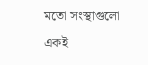মতো সংস্থাগুলো একই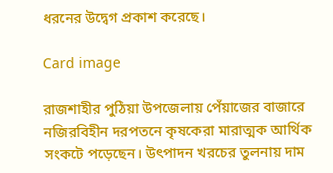ধরনের উদ্বেগ প্রকাশ করেছে।

Card image

রাজশাহীর পুঠিয়া উপজেলায় পেঁয়াজের বাজারে নজিরবিহীন দরপতনে কৃষকেরা মারাত্মক আর্থিক সংকটে পড়েছেন। উৎপাদন খরচের তুলনায় দাম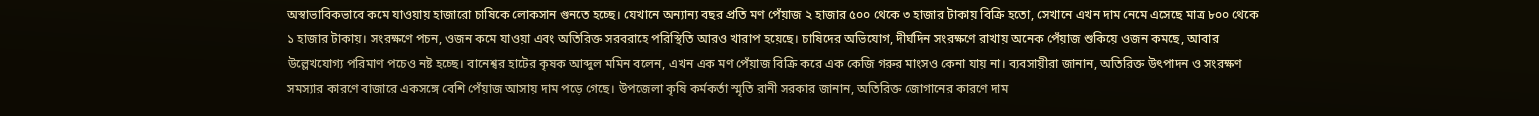অস্বাভাবিকভাবে কমে যাওয়ায় হাজারো চাষিকে লোকসান গুনতে হচ্ছে। যেখানে অন্যান্য বছর প্রতি মণ পেঁয়াজ ২ হাজার ৫০০ থেকে ৩ হাজার টাকায় বিক্রি হতো, সেখানে এখন দাম নেমে এসেছে মাত্র ৮০০ থেকে ১ হাজার টাকায়। সংরক্ষণে পচন, ওজন কমে যাওয়া এবং অতিরিক্ত সরবরাহে পরিস্থিতি আরও খারাপ হয়েছে। চাষিদের অভিযোগ, দীর্ঘদিন সংরক্ষণে রাখায় অনেক পেঁয়াজ শুকিয়ে ওজন কমছে, আবার উল্লেখযোগ্য পরিমাণ পচেও নষ্ট হচ্ছে। বানেশ্বর হাটের কৃষক আব্দুল মমিন বলেন, এখন এক মণ পেঁয়াজ বিক্রি করে এক কেজি গরুর মাংসও কেনা যায় না। ব্যবসায়ীরা জানান, অতিরিক্ত উৎপাদন ও সংরক্ষণ সমস্যার কারণে বাজারে একসঙ্গে বেশি পেঁয়াজ আসায় দাম পড়ে গেছে। উপজেলা কৃষি কর্মকর্তা স্মৃতি রানী সরকার জানান, অতিরিক্ত জোগানের কারণে দাম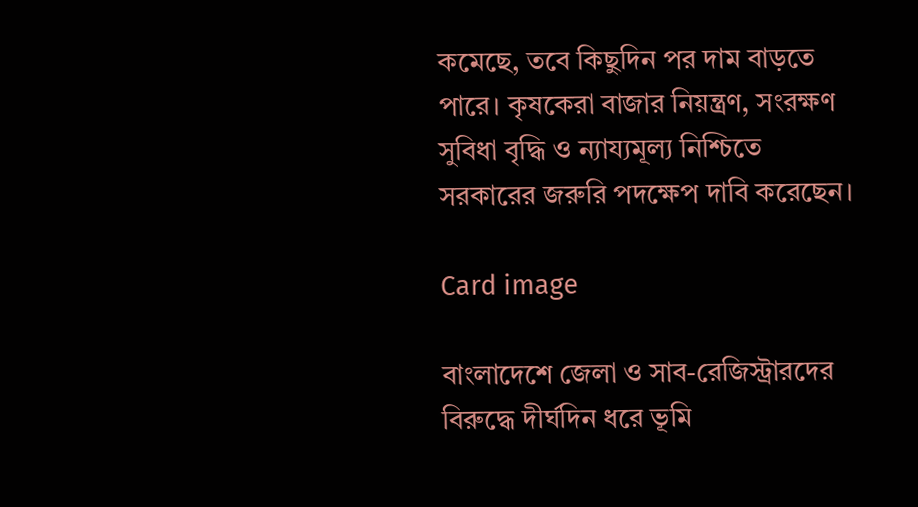কমেছে, তবে কিছুদিন পর দাম বাড়তে পারে। কৃষকেরা বাজার নিয়ন্ত্রণ, সংরক্ষণ সুবিধা বৃদ্ধি ও ন্যায্যমূল্য নিশ্চিতে সরকারের জরুরি পদক্ষেপ দাবি করেছেন।

Card image

বাংলাদেশে জেলা ও সাব-রেজিস্ট্রারদের বিরুদ্ধে দীর্ঘদিন ধরে ভূমি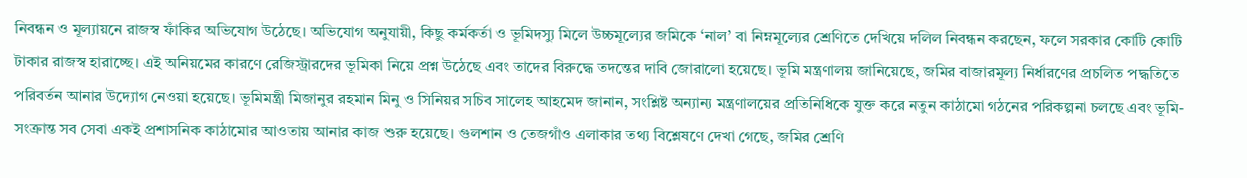নিবন্ধন ও মূল্যায়নে রাজস্ব ফাঁকির অভিযোগ উঠেছে। অভিযোগ অনুযায়ী, কিছু কর্মকর্তা ও ভূমিদস্যু মিলে উচ্চমূল্যের জমিকে ‘নাল’ বা নিম্নমূল্যের শ্রেণিতে দেখিয়ে দলিল নিবন্ধন করছেন, ফলে সরকার কোটি কোটি টাকার রাজস্ব হারাচ্ছে। এই অনিয়মের কারণে রেজিস্ট্রারদের ভূমিকা নিয়ে প্রশ্ন উঠেছে এবং তাদের বিরুদ্ধে তদন্তের দাবি জোরালো হয়েছে। ভূমি মন্ত্রণালয় জানিয়েছে, জমির বাজারমূল্য নির্ধারণের প্রচলিত পদ্ধতিতে পরিবর্তন আনার উদ্যোগ নেওয়া হয়েছে। ভূমিমন্ত্রী মিজানুর রহমান মিনু ও সিনিয়র সচিব সালেহ আহমেদ জানান, সংশ্লিষ্ট অন্যান্য মন্ত্রণালয়ের প্রতিনিধিকে যুক্ত করে নতুন কাঠামো গঠনের পরিকল্পনা চলছে এবং ভূমি-সংক্রান্ত সব সেবা একই প্রশাসনিক কাঠামোর আওতায় আনার কাজ শুরু হয়েছে। গুলশান ও তেজগাঁও এলাকার তথ্য বিশ্লেষণে দেখা গেছে, জমির শ্রেণি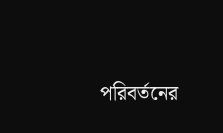পরিবর্তনের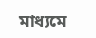মাধ্যমে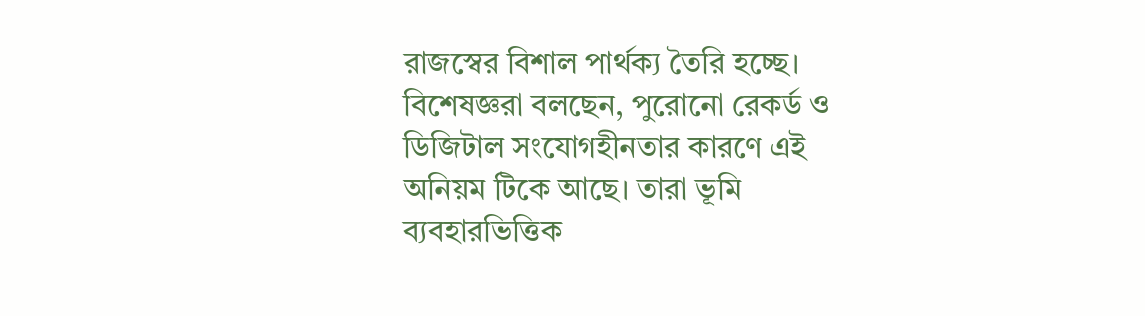রাজস্বের বিশাল পার্থক্য তৈরি হচ্ছে। বিশেষজ্ঞরা বলছেন, পুরোনো রেকর্ড ও ডিজিটাল সংযোগহীনতার কারণে এই অনিয়ম টিকে আছে। তারা ভূমি ব্যবহারভিত্তিক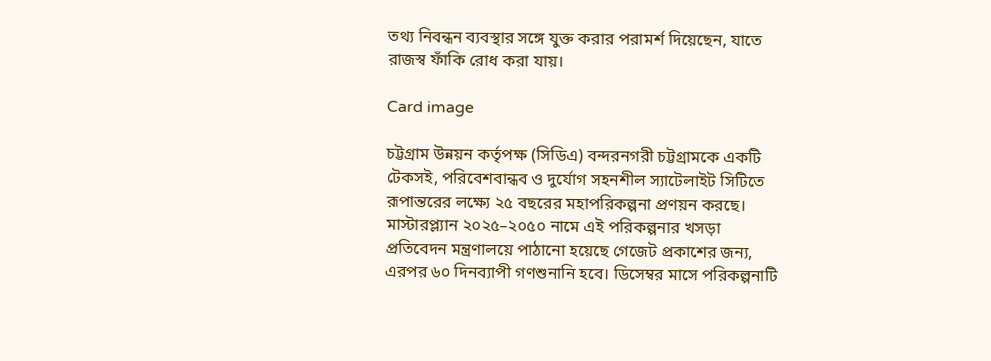তথ্য নিবন্ধন ব্যবস্থার সঙ্গে যুক্ত করার পরামর্শ দিয়েছেন, যাতে রাজস্ব ফাঁকি রোধ করা যায়।

Card image

চট্টগ্রাম উন্নয়ন কর্তৃপক্ষ (সিডিএ) বন্দরনগরী চট্টগ্রামকে একটি টেকসই, পরিবেশবান্ধব ও দুর্যোগ সহনশীল স্যাটেলাইট সিটিতে রূপান্তরের লক্ষ্যে ২৫ বছরের মহাপরিকল্পনা প্রণয়ন করছে। মাস্টারপ্ল্যান ২০২৫–২০৫০ নামে এই পরিকল্পনার খসড়া প্রতিবেদন মন্ত্রণালয়ে পাঠানো হয়েছে গেজেট প্রকাশের জন্য, এরপর ৬০ দিনব্যাপী গণশুনানি হবে। ডিসেম্বর মাসে পরিকল্পনাটি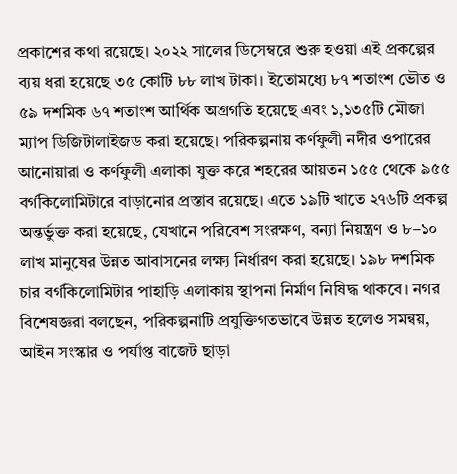প্রকাশের কথা রয়েছে। ২০২২ সালের ডিসেম্বরে শুরু হওয়া এই প্রকল্পের ব্যয় ধরা হয়েছে ৩৫ কোটি ৮৮ লাখ টাকা। ইতোমধ্যে ৮৭ শতাংশ ভৌত ও ৫৯ দশমিক ৬৭ শতাংশ আর্থিক অগ্রগতি হয়েছে এবং ১,১৩৫টি মৌজা ম্যাপ ডিজিটালাইজড করা হয়েছে। পরিকল্পনায় কর্ণফুলী নদীর ওপারের আনোয়ারা ও কর্ণফুলী এলাকা যুক্ত করে শহরের আয়তন ১৫৫ থেকে ৯৫৫ বর্গকিলোমিটারে বাড়ানোর প্রস্তাব রয়েছে। এতে ১৯টি খাতে ২৭৬টি প্রকল্প অন্তর্ভুক্ত করা হয়েছে, যেখানে পরিবেশ সংরক্ষণ, বন্যা নিয়ন্ত্রণ ও ৮–১০ লাখ মানুষের উন্নত আবাসনের লক্ষ্য নির্ধারণ করা হয়েছে। ১৯৮ দশমিক চার বর্গকিলোমিটার পাহাড়ি এলাকায় স্থাপনা নির্মাণ নিষিদ্ধ থাকবে। নগর বিশেষজ্ঞরা বলছেন, পরিকল্পনাটি প্রযুক্তিগতভাবে উন্নত হলেও সমন্বয়, আইন সংস্কার ও পর্যাপ্ত বাজেট ছাড়া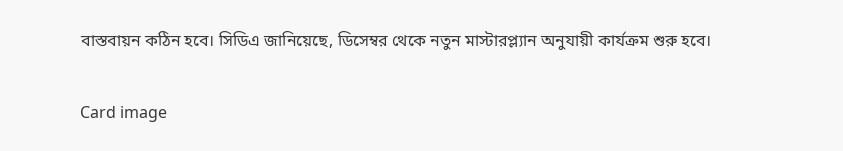বাস্তবায়ন কঠিন হবে। সিডিএ জানিয়েছে, ডিসেম্বর থেকে নতুন মাস্টারপ্ল্যান অনুযায়ী কার্যক্রম শুরু হবে।

Card image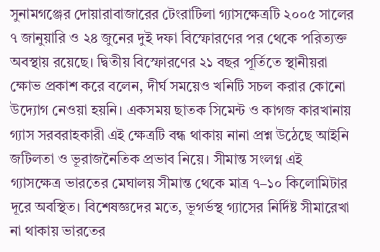সুনামগঞ্জের দোয়ারাবাজারের টেংরাটিলা গ্যাসক্ষেত্রটি ২০০৫ সালের ৭ জানুয়ারি ও ২৪ জুনের দুই দফা বিস্ফোরণের পর থেকে পরিত্যক্ত অবস্থায় রয়েছে। দ্বিতীয় বিস্ফোরণের ২১ বছর পূর্তিতে স্থানীয়রা ক্ষোভ প্রকাশ করে বলেন, দীর্ঘ সময়েও খনিটি সচল করার কোনো উদ্যোগ নেওয়া হয়নি। একসময় ছাতক সিমেন্ট ও কাগজ কারখানায় গ্যাস সরবরাহকারী এই ক্ষেত্রটি বন্ধ থাকায় নানা প্রশ্ন উঠেছে আইনি জটিলতা ও ভূরাজনৈতিক প্রভাব নিয়ে। সীমান্ত সংলগ্ন এই গ্যাসক্ষেত্র ভারতের মেঘালয় সীমান্ত থেকে মাত্র ৭–১০ কিলোমিটার দূরে অবস্থিত। বিশেষজ্ঞদের মতে, ভূগর্ভস্থ গ্যাসের নির্দিষ্ট সীমারেখা না থাকায় ভারতের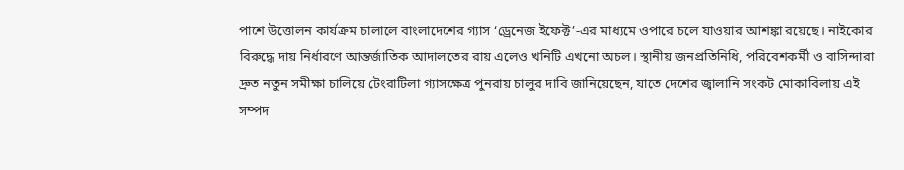পাশে উত্তোলন কার্যক্রম চালালে বাংলাদেশের গ্যাস ‘ড্রেনেজ ইফেক্ট’-এর মাধ্যমে ওপারে চলে যাওয়ার আশঙ্কা রয়েছে। নাইকোর বিরুদ্ধে দায় নির্ধারণে আন্তর্জাতিক আদালতের রায় এলেও খনিটি এখনো অচল। স্থানীয় জনপ্রতিনিধি, পরিবেশকর্মী ও বাসিন্দারা দ্রুত নতুন সমীক্ষা চালিয়ে টেংরাটিলা গ্যাসক্ষেত্র পুনরায় চালুর দাবি জানিয়েছেন, যাতে দেশের জ্বালানি সংকট মোকাবিলায় এই সম্পদ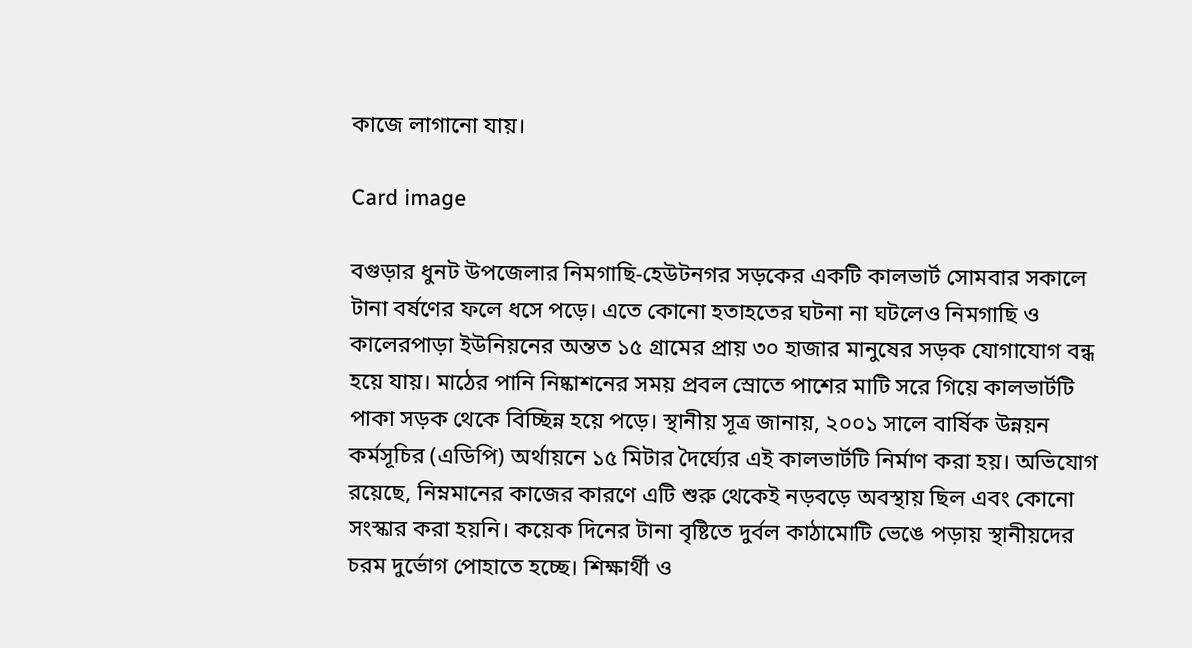কাজে লাগানো যায়।

Card image

বগুড়ার ধুনট উপজেলার নিমগাছি-হেউটনগর সড়কের একটি কালভার্ট সোমবার সকালে টানা বর্ষণের ফলে ধসে পড়ে। এতে কোনো হতাহতের ঘটনা না ঘটলেও নিমগাছি ও কালেরপাড়া ইউনিয়নের অন্তত ১৫ গ্রামের প্রায় ৩০ হাজার মানুষের সড়ক যোগাযোগ বন্ধ হয়ে যায়। মাঠের পানি নিষ্কাশনের সময় প্রবল স্রোতে পাশের মাটি সরে গিয়ে কালভার্টটি পাকা সড়ক থেকে বিচ্ছিন্ন হয়ে পড়ে। স্থানীয় সূত্র জানায়, ২০০১ সালে বার্ষিক উন্নয়ন কর্মসূচির (এডিপি) অর্থায়নে ১৫ মিটার দৈর্ঘ্যের এই কালভার্টটি নির্মাণ করা হয়। অভিযোগ রয়েছে, নিম্নমানের কাজের কারণে এটি শুরু থেকেই নড়বড়ে অবস্থায় ছিল এবং কোনো সংস্কার করা হয়নি। কয়েক দিনের টানা বৃষ্টিতে দুর্বল কাঠামোটি ভেঙে পড়ায় স্থানীয়দের চরম দুর্ভোগ পোহাতে হচ্ছে। শিক্ষার্থী ও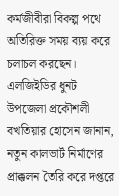কর্মজীবীরা বিকল্প পথে অতিরিক্ত সময় ব্যয় করে চলাচল করছেন। এলজিইডির ধুনট উপজেলা প্রকৌশলী বখতিয়ার হোসেন জানান, নতুন কালভার্ট নির্মাণের প্রাক্কলন তৈরি করে দপ্তরে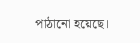পাঠানো হয়েছে।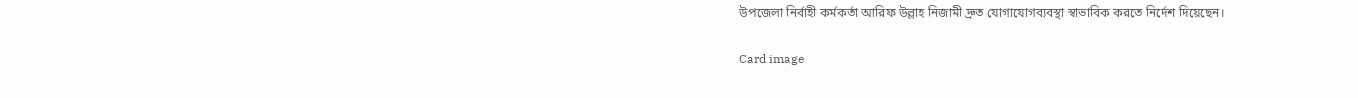উপজেলা নির্বাহী কর্মকর্তা আরিফ উল্লাহ নিজামী দ্রুত যোগাযোগব্যবস্থা স্বাভাবিক করতে নির্দেশ দিয়েছেন।

Card image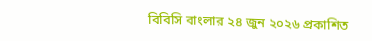বিবিসি বাংলার ২৪ জুন ২০২৬ প্রকাশিত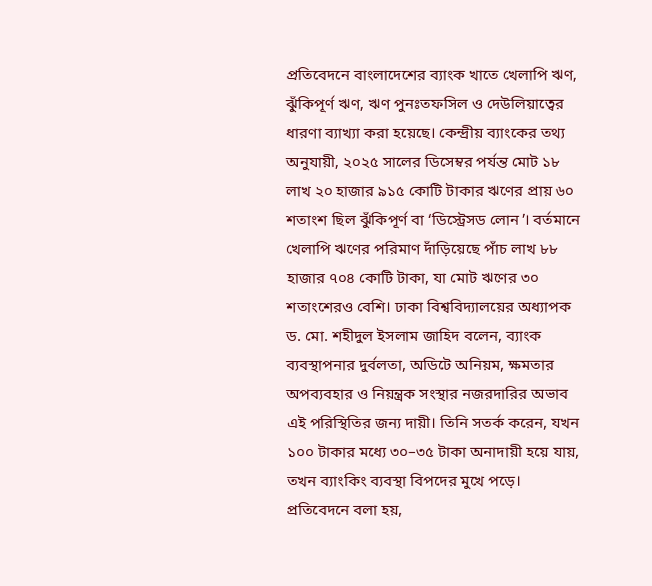প্রতিবেদনে বাংলাদেশের ব্যাংক খাতে খেলাপি ঋণ, ঝুঁকিপূর্ণ ঋণ, ঋণ পুনঃতফসিল ও দেউলিয়াত্বের ধারণা ব্যাখ্যা করা হয়েছে। কেন্দ্রীয় ব্যাংকের তথ্য অনুযায়ী, ২০২৫ সালের ডিসেম্বর পর্যন্ত মোট ১৮ লাখ ২০ হাজার ৯১৫ কোটি টাকার ঋণের প্রায় ৬০ শতাংশ ছিল ঝুঁকিপূর্ণ বা ‘ডিস্ট্রেসড লোন’। বর্তমানে খেলাপি ঋণের পরিমাণ দাঁড়িয়েছে পাঁচ লাখ ৮৮ হাজার ৭০৪ কোটি টাকা, যা মোট ঋণের ৩০ শতাংশেরও বেশি। ঢাকা বিশ্ববিদ্যালয়ের অধ্যাপক ড. মো. শহীদুল ইসলাম জাহিদ বলেন, ব্যাংক ব্যবস্থাপনার দুর্বলতা, অডিটে অনিয়ম, ক্ষমতার অপব্যবহার ও নিয়ন্ত্রক সংস্থার নজরদারির অভাব এই পরিস্থিতির জন্য দায়ী। তিনি সতর্ক করেন, যখন ১০০ টাকার মধ্যে ৩০–৩৫ টাকা অনাদায়ী হয়ে যায়, তখন ব্যাংকিং ব্যবস্থা বিপদের মুখে পড়ে। প্রতিবেদনে বলা হয়,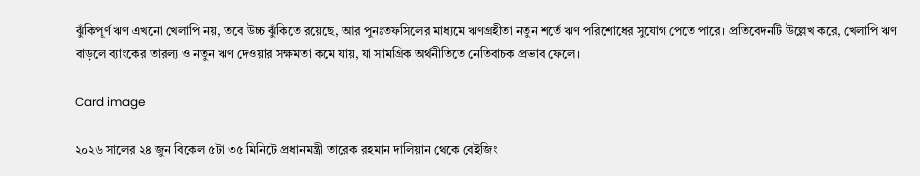ঝুঁকিপূর্ণ ঋণ এখনো খেলাপি নয়, তবে উচ্চ ঝুঁকিতে রয়েছে, আর পুনঃতফসিলের মাধ্যমে ঋণগ্রহীতা নতুন শর্তে ঋণ পরিশোধের সুযোগ পেতে পারে। প্রতিবেদনটি উল্লেখ করে, খেলাপি ঋণ বাড়লে ব্যাংকের তারল্য ও নতুন ঋণ দেওয়ার সক্ষমতা কমে যায়, যা সামগ্রিক অর্থনীতিতে নেতিবাচক প্রভাব ফেলে।

Card image

২০২৬ সালের ২৪ জুন বিকেল ৫টা ৩৫ মিনিটে প্রধানমন্ত্রী তারেক রহমান দালিয়ান থেকে বেইজিং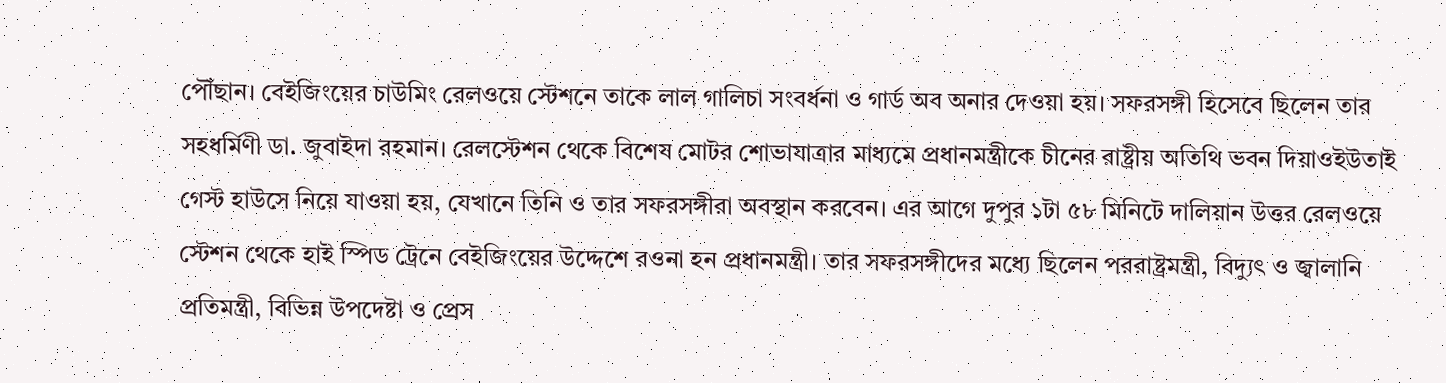পৌঁছান। বেইজিংয়ের চাউমিং রেলওয়ে স্টেশনে তাকে লাল গালিচা সংবর্ধনা ও গার্ড অব অনার দেওয়া হয়। সফরসঙ্গী হিসেবে ছিলেন তার সহধর্মিণী ডা. জুবাইদা রহমান। রেলস্টেশন থেকে বিশেষ মোটর শোভাযাত্রার মাধ্যমে প্রধানমন্ত্রীকে চীনের রাষ্ট্রীয় অতিথি ভবন দিয়াওইউতাই গেস্ট হাউসে নিয়ে যাওয়া হয়, যেখানে তিনি ও তার সফরসঙ্গীরা অবস্থান করবেন। এর আগে দুপুর ১টা ৫৮ মিনিটে দালিয়ান উত্তর রেলওয়ে স্টেশন থেকে হাই স্পিড ট্রেনে বেইজিংয়ের উদ্দেশে রওনা হন প্রধানমন্ত্রী। তার সফরসঙ্গীদের মধ্যে ছিলেন পররাষ্ট্রমন্ত্রী, বিদ্যুৎ ও জ্বালানি প্রতিমন্ত্রী, বিভিন্ন উপদেষ্টা ও প্রেস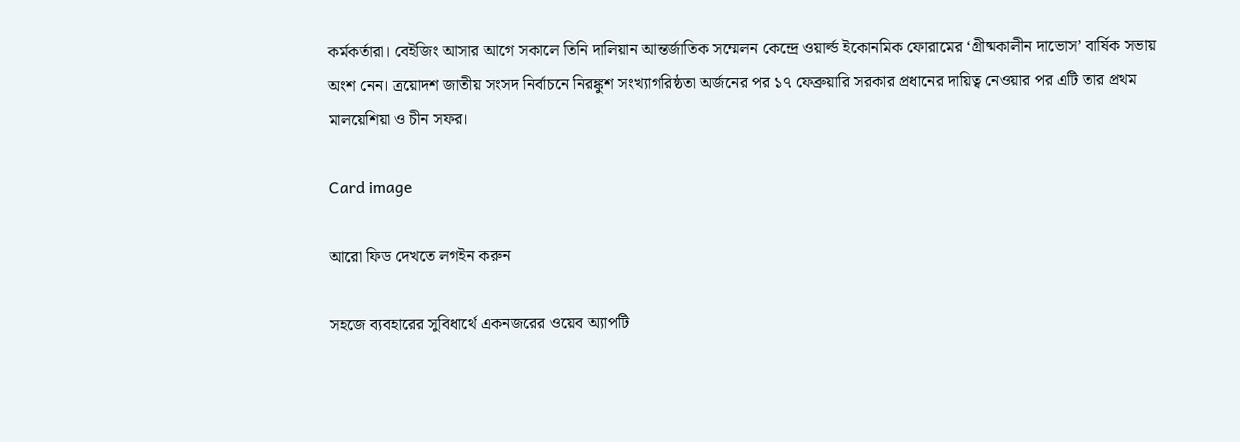কর্মকর্তারা। বেইজিং আসার আগে সকালে তিনি দালিয়ান আন্তর্জাতিক সম্মেলন কেন্দ্রে ওয়ার্ল্ড ইকোনমিক ফোরামের ‘গ্রীষ্মকালীন দাভোস’ বার্ষিক সভায় অংশ নেন। ত্রয়োদশ জাতীয় সংসদ নির্বাচনে নিরঙ্কুশ সংখ্যাগরিষ্ঠতা অর্জনের পর ১৭ ফেব্রুয়ারি সরকার প্রধানের দায়িত্ব নেওয়ার পর এটি তার প্রথম মালয়েশিয়া ও চীন সফর।

Card image

আরো ফিড দেখতে লগইন করুন

সহজে ব্যবহারের সুবিধার্থে একনজরের ওয়েব অ্যাপটি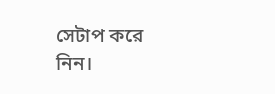সেটাপ করে নিন।